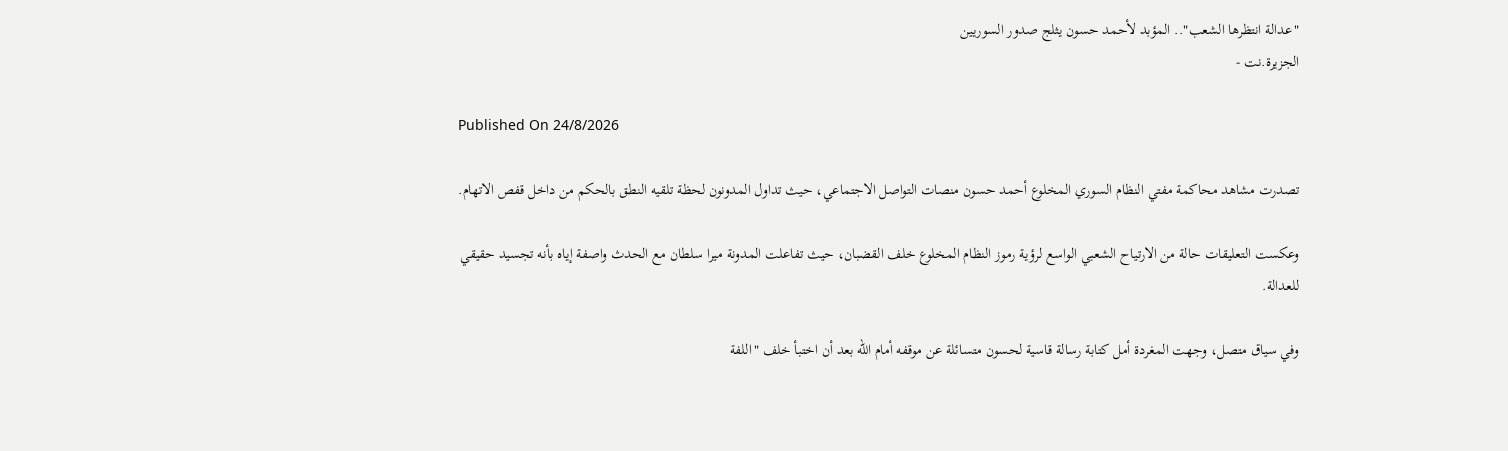"عدالة انتظرها الشعب".. المؤبد لأحمد حسون يثلج صدور السوريين
الجزيرة.نت -

Published On 24/8/2026

تصدرت مشاهد محاكمة مفتي النظام السوري المخلوع أحمد حسون منصات التواصل الاجتماعي، حيث تداول المدونون لحظة تلقيه النطق بالحكم من داخل قفص الاتهام.

وعكست التعليقات حالة من الارتياح الشعبي الواسع لرؤية رموز النظام المخلوع خلف القضبان، حيث تفاعلت المدونة ميرا سلطان مع الحدث واصفة إياه بأنه تجسيد حقيقي للعدالة.

وفي سياق متصل، وجهت المغردة أمل كتابة رسالة قاسية لحسون متسائلة عن موقفه أمام الله بعد أن اختبأ خلف "اللفة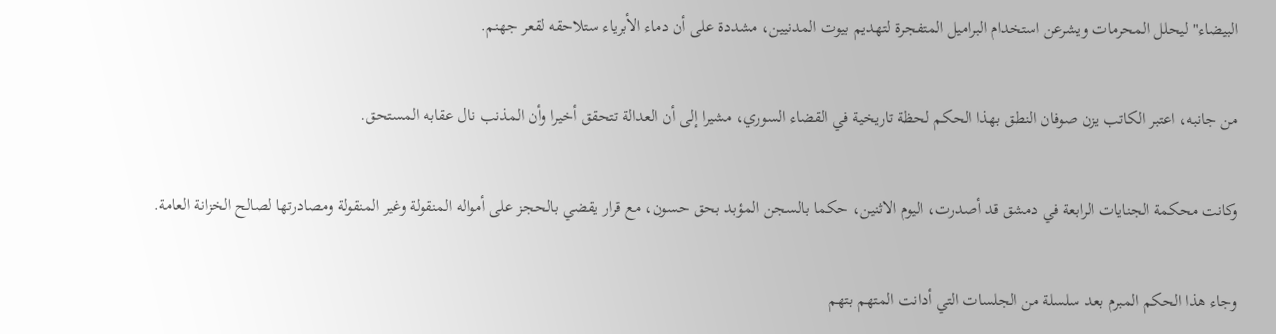البيضاء" ليحلل المحرمات ويشرعن استخدام البراميل المتفجرة لتهديم بيوت المدنيين، مشددة على أن دماء الأبرياء ستلاحقه لقعر جهنم.

من جانبه، اعتبر الكاتب يزن صوفان النطق بهذا الحكم لحظة تاريخية في القضاء السوري، مشيرا إلى أن العدالة تتحقق أخيرا وأن المذنب نال عقابه المستحق.

وكانت محكمة الجنايات الرابعة في دمشق قد أصدرت، اليوم الاثنين، حكما بالسجن المؤبد بحق حسون، مع قرار يقضي بالحجز على أمواله المنقولة وغير المنقولة ومصادرتها لصالح الخزانة العامة.

وجاء هذا الحكم المبرم بعد سلسلة من الجلسات التي أدانت المتهم بتهم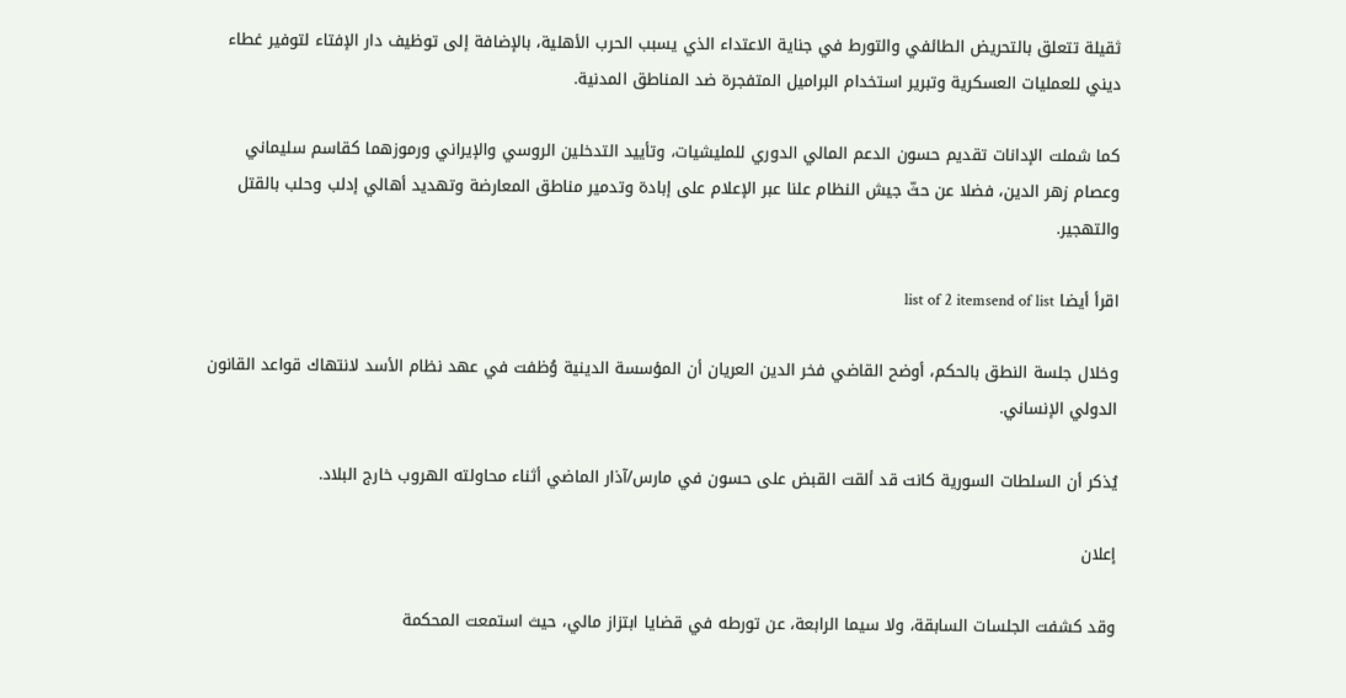ثقيلة تتعلق بالتحريض الطائفي والتورط في جناية الاعتداء الذي يسبب الحرب الأهلية، بالإضافة إلى توظيف دار الإفتاء لتوفير غطاء ديني للعمليات العسكرية وتبرير استخدام البراميل المتفجرة ضد المناطق المدنية.

كما شملت الإدانات تقديم حسون الدعم المالي الدوري للمليشيات، وتأييد التدخلين الروسي والإيراني ورموزهما كقاسم سليماني وعصام زهر الدين، فضلا عن حثّ جيش النظام علنا عبر الإعلام على إبادة وتدمير مناطق المعارضة وتهديد أهالي إدلب وحلب بالقتل والتهجير.

اقرأ أيضا list of 2 itemsend of list

وخلال جلسة النطق بالحكم، أوضح القاضي فخر الدين العريان أن المؤسسة الدينية وُظفت في عهد نظام الأسد لانتهاك قواعد القانون الدولي الإنساني.

يُذكر أن السلطات السورية كانت قد ألقت القبض على حسون في مارس/آذار الماضي أثناء محاولته الهروب خارج البلاد.

إعلان

وقد كشفت الجلسات السابقة، ولا سيما الرابعة، عن تورطه في قضايا ابتزاز مالي، حيث استمعت المحكمة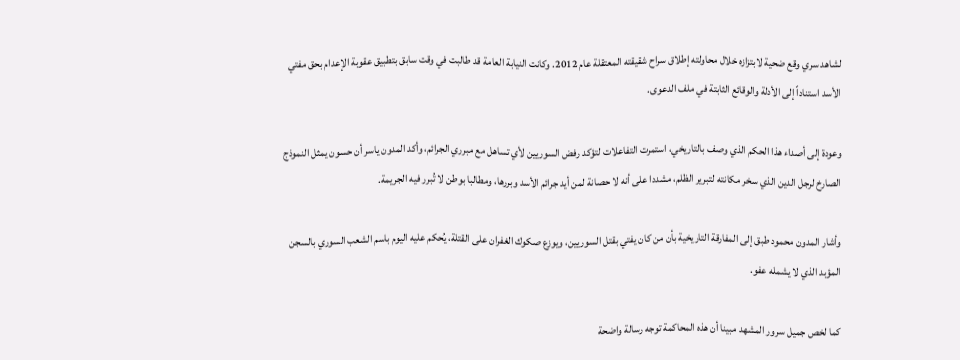لشاهد سري وقع ضحية لابتزازه خلال محاولته إطلاق سراح شقيقته المعتقلة عام 2012. وكانت النيابة العامة قد طالبت في وقت سابق بتطبيق عقوبة الإعدام بحق مفتي الأسد استناداً إلى الأدلة والوقائع الثابتة في ملف الدعوى.

وعودة إلى أصداء هذا الحكم الذي وصف بالتاريخي، استمرت التفاعلات لتؤكد رفض السوريين لأي تساهل مع مبرري الجرائم، وأكد المدون ياسر أن حسون يمثل النموذج الصارخ لرجل الدين الذي سخر مكانته لتبرير الظلم، مشددا على أنه لا حصانة لمن أيد جرائم الأسد وبررها، ومطالبا بوطن لا تُبرر فيه الجريمة.

وأشار المدون محمود طبق إلى المفارقة التاريخية بأن من كان يفتي بقتل السوريين، ويوزع صكوك الغفران على القتلة، يُحكم عليه اليوم باسم الشعب السوري بالسجن المؤبد الذي لا يشمله عفو.

كما لخص جميل سرور المشهد مبينا أن هذه المحاكمة توجه رسالة واضحة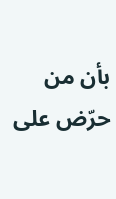بأن من حرّض على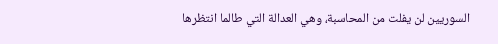السوريين لن يفلت من المحاسبة، وهي العدالة التي طالما انتظرها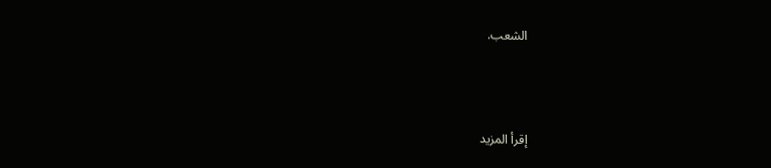الشعب.



إقرأ المزيد